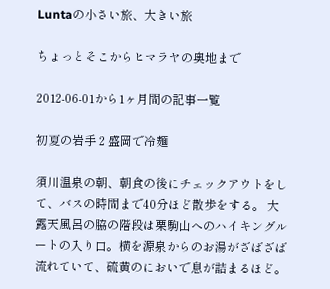Luntaの小さい旅、大きい旅

ちょっとそこからヒマラヤの奥地まで

2012-06-01から1ヶ月間の記事一覧

初夏の岩手 2 盛岡で冷麺

須川温泉の朝、朝食の後にチェックアウトをして、バスの時間まで40分ほど散歩をする。 大露天風呂の脇の階段は栗駒山へのハイキングルートの入り口。横を源泉からのお湯がざばざば流れていて、硫黄のにおいで息が詰まるほど。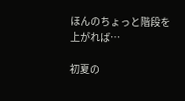ほんのちょっと階段を上がれば…

初夏の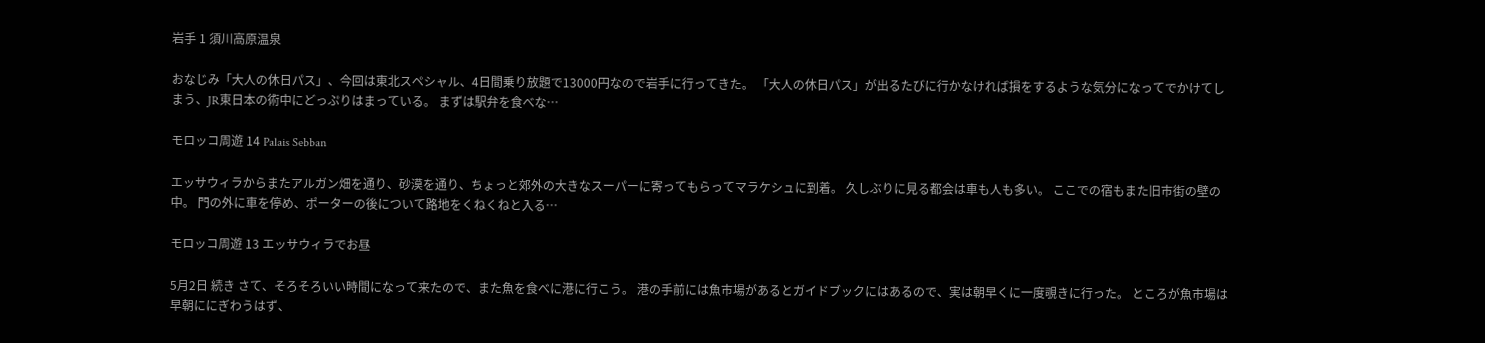岩手 1 須川高原温泉

おなじみ「大人の休日パス」、今回は東北スペシャル、4日間乗り放題で13000円なので岩手に行ってきた。 「大人の休日パス」が出るたびに行かなければ損をするような気分になってでかけてしまう、JR東日本の術中にどっぷりはまっている。 まずは駅弁を食べな…

モロッコ周遊 14 Palais Sebban

エッサウィラからまたアルガン畑を通り、砂漠を通り、ちょっと郊外の大きなスーパーに寄ってもらってマラケシュに到着。 久しぶりに見る都会は車も人も多い。 ここでの宿もまた旧市街の壁の中。 門の外に車を停め、ポーターの後について路地をくねくねと入る…

モロッコ周遊 13 エッサウィラでお昼

5月2日 続き さて、そろそろいい時間になって来たので、また魚を食べに港に行こう。 港の手前には魚市場があるとガイドブックにはあるので、実は朝早くに一度覗きに行った。 ところが魚市場は早朝ににぎわうはず、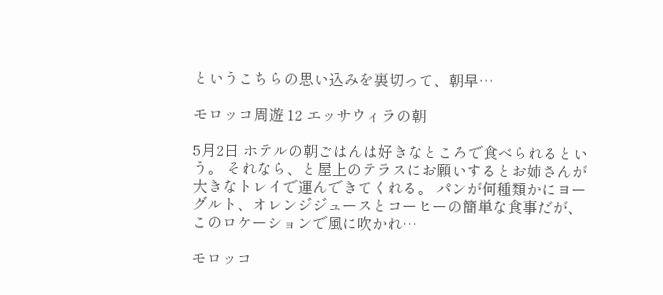というこちらの思い込みを裏切って、朝早…

モロッコ周遊 12 エッサウィラの朝

5月2日 ホテルの朝ごはんは好きなところで食べられるという。 それなら、と屋上のテラスにお願いするとお姉さんが大きなトレイで運んできてくれる。 パンが何種類かにヨーグルト、オレンジジュースとコーヒーの簡単な食事だが、このロケーションで風に吹かれ…

モロッコ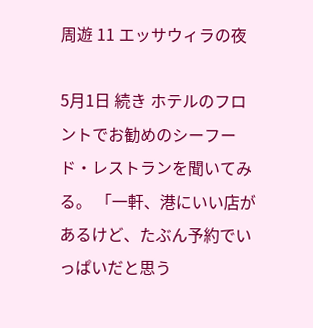周遊 11 エッサウィラの夜

5月1日 続き ホテルのフロントでお勧めのシーフード・レストランを聞いてみる。 「一軒、港にいい店があるけど、たぶん予約でいっぱいだと思う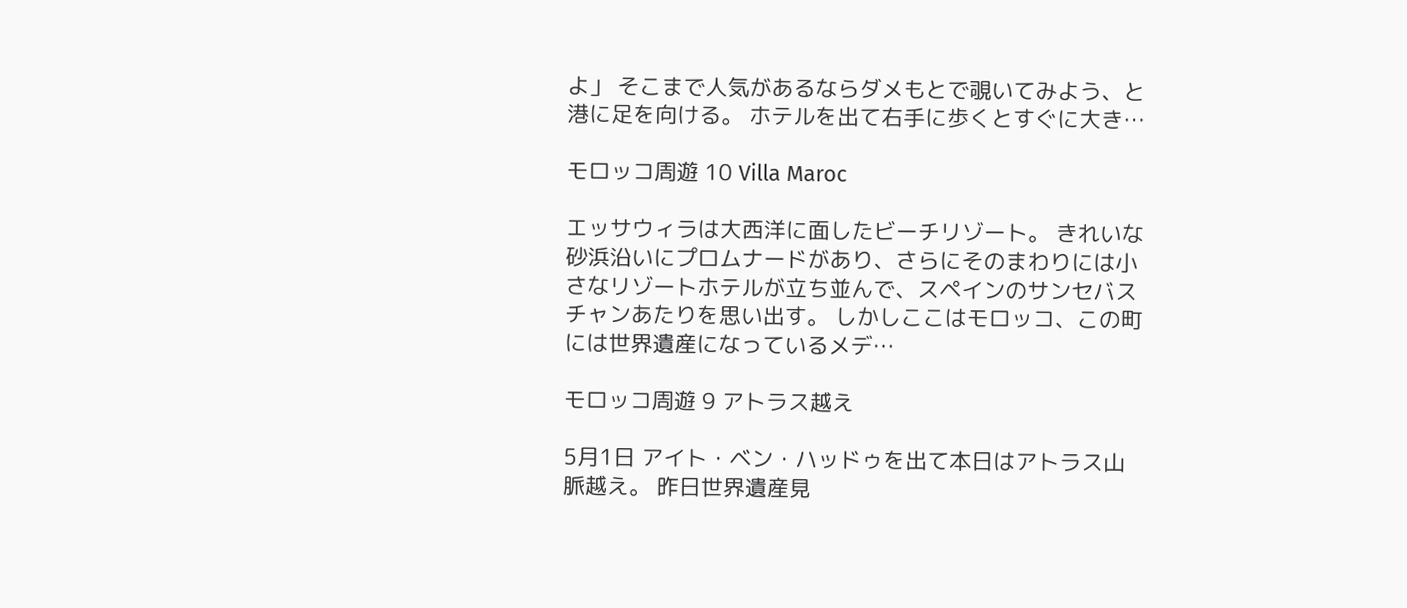よ」 そこまで人気があるならダメもとで覗いてみよう、と港に足を向ける。 ホテルを出て右手に歩くとすぐに大き…

モロッコ周遊 10 Villa Maroc

エッサウィラは大西洋に面したビーチリゾート。 きれいな砂浜沿いにプロムナードがあり、さらにそのまわりには小さなリゾートホテルが立ち並んで、スペインのサンセバスチャンあたりを思い出す。 しかしここはモロッコ、この町には世界遺産になっているメデ…

モロッコ周遊 9 アトラス越え

5月1日 アイト・ベン・ハッドゥを出て本日はアトラス山脈越え。 昨日世界遺産見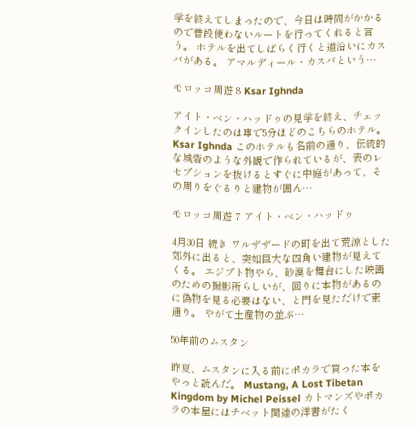学を終えてしまったので、今日は時間がかかるので普段使わないルートを行ってくれると言う。 ホテルを出てしばらく行くと道沿いにカスバがある。 アマルディール・カスバという…

モロッコ周遊 8 Ksar Ighnda

アイト・ベン・ハッドゥの見学を終え、チェックインしたのは車で5分ほどのこちらのホテル。 Ksar Ighnda このホテルも名前の通り、伝統的な城砦のような外観で作られているが、表のレセプションを抜けるとすぐに中庭があって、その周りをぐるりと建物が囲ん…

モロッコ周遊 7 アイト・ベン・ハッドゥ

4月30日 続き ワルザザードの町を出て荒涼とした郊外に出ると、突如巨大な四角い建物が見えてくる。 エジプト物やら、砂漠を舞台にした映画のための撮影所らしいが、回りに本物があるのに偽物を見る必要はない、と門を見ただけで素通り。 やがて土産物の並ぶ…

50年前のムスタン

昨夏、ムスタンに入る前にポカラで買った本をやっと読んだ。 Mustang, A Lost Tibetan Kingdom by Michel Peissel カトマンズやポカラの本屋にはチベット関連の洋書がたく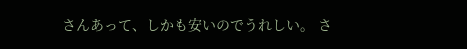さんあって、しかも安いのでうれしい。 さ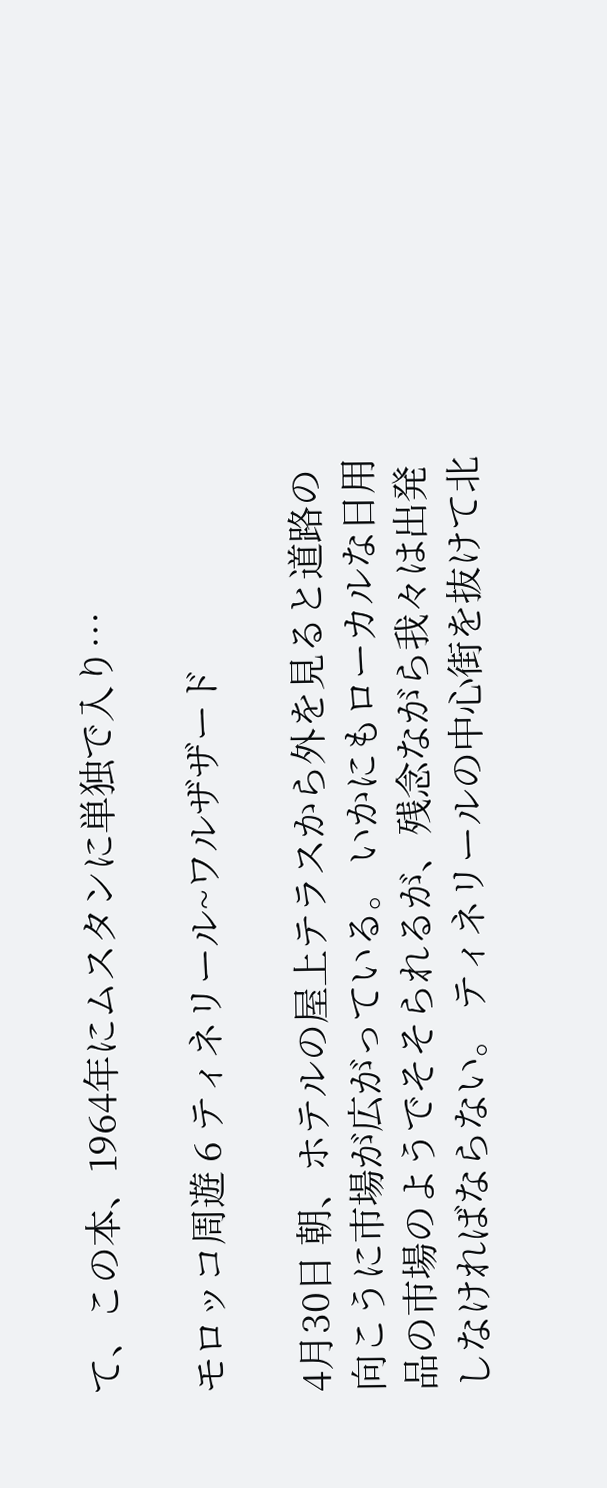て、この本、1964年にムスタンに単独で入り…

モロッコ周遊 6 ティネリール~ワルザザード

4月30日 朝、ホテルの屋上テラスから外を見ると道路の向こうに市場が広がっている。 いかにもローカルな日用品の市場のようでそそられるが、残念ながら我々は出発しなければならない。 ティネリールの中心街を抜けて北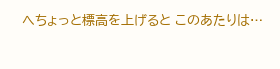へちょっと標高を上げると このあたりは…